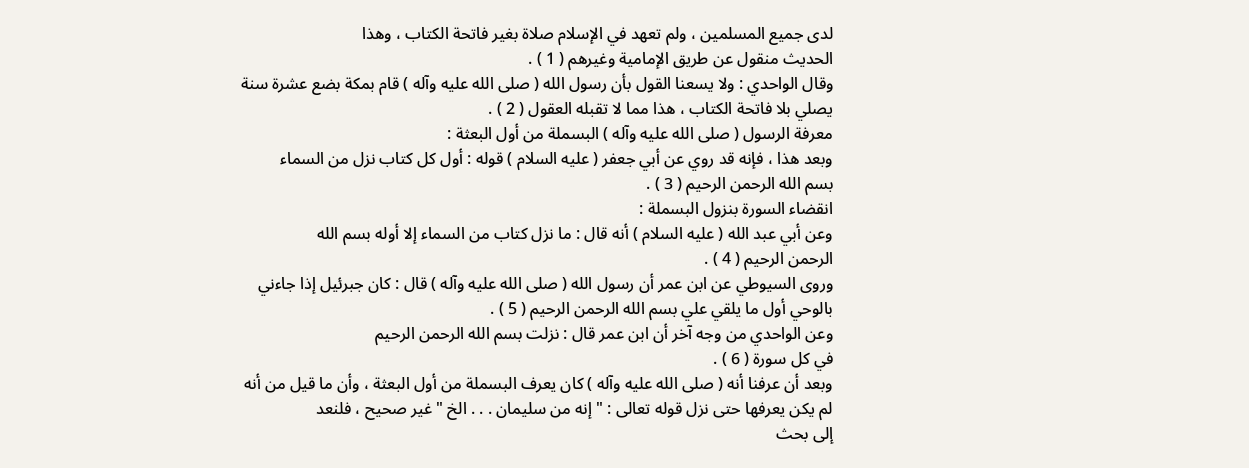لدى جميع المسلمين ، ولم تعهد في الإسلام صلاة بغير فاتحة الكتاب ، وهذا
الحديث منقول عن طريق الإمامية وغيرهم ( 1 ) .
وقال الواحدي : ولا يسعنا القول بأن رسول الله ( صلى الله عليه وآله ) قام بمكة بضع عشرة سنة
يصلي بلا فاتحة الكتاب ، هذا مما لا تقبله العقول ( 2 ) .
معرفة الرسول ( صلى الله عليه وآله ) البسملة من أول البعثة :
وبعد هذا ، فإنه قد روي عن أبي جعفر ( عليه السلام ) قوله : أول كل كتاب نزل من السماء
بسم الله الرحمن الرحيم ( 3 ) .
انقضاء السورة بنزول البسملة :
وعن أبي عبد الله ( عليه السلام ) أنه قال : ما نزل كتاب من السماء إلا أوله بسم الله
الرحمن الرحيم ( 4 ) .
وروى السيوطي عن ابن عمر أن رسول الله ( صلى الله عليه وآله ) قال : كان جبرئيل إذا جاءني
بالوحي أول ما يلقي علي بسم الله الرحمن الرحيم ( 5 ) .
وعن الواحدي من وجه آخر أن ابن عمر قال : نزلت بسم الله الرحمن الرحيم
في كل سورة ( 6 ) .
وبعد أن عرفنا أنه ( صلى الله عليه وآله ) كان يعرف البسملة من أول البعثة ، وأن ما قيل من أنه
لم يكن يعرفها حتى نزل قوله تعالى : " إنه من سليمان . . . الخ " غير صحيح ، فلنعد
إلى بحث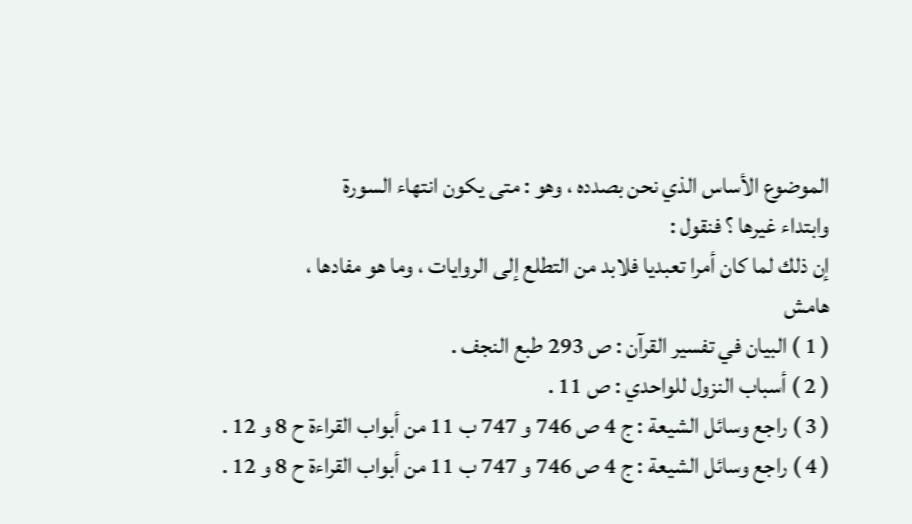الموضوع الأساس الذي نحن بصدده ، وهو : متى يكون انتهاء السورة
وابتداء غيرها ؟ فنقول :
إن ذلك لما كان أمرا تعبديا فلابد من التطلع إلى الروايات ، وما هو مفادها ،
هامش
( 1 ) البيان في تفسير القرآن : ص 293 طبع النجف .
( 2 ) أسباب النزول للواحدي : ص 11 .
( 3 ) راجع وسائل الشيعة : ج 4 ص 746 و 747 ب 11 من أبواب القراءة ح 8 و 12 .
( 4 ) راجع وسائل الشيعة : ج 4 ص 746 و 747 ب 11 من أبواب القراءة ح 8 و 12 .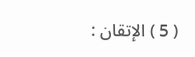( 5 ) الإتقان :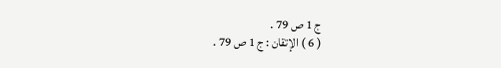ج 1 ص 79 .
( 6 ) الإتقان : ج 1 ص 79 .